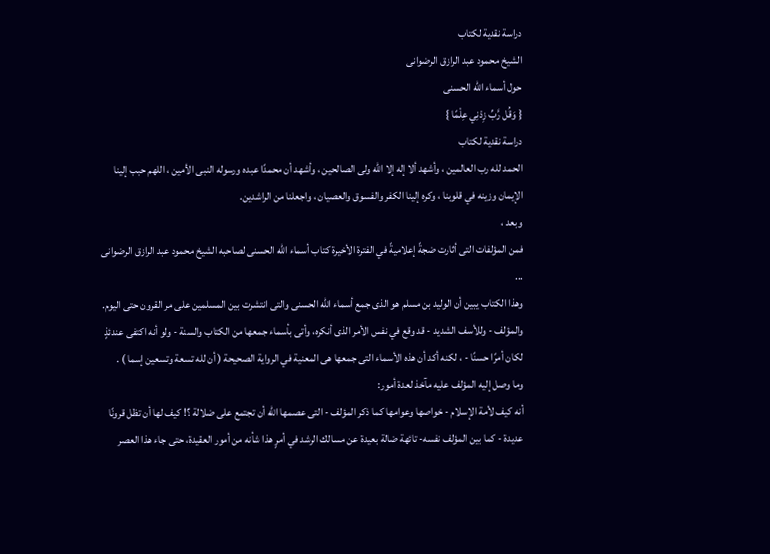دراسة نقدية لكتاب
الشيخ محمود عبد الرازق الرضوانى
حول أسماء الله الحسنى
{ وَقُل رَّبِّ زِدْنِي عِلْمًا }
دراسة نقدية لكتاب
الحمد لله رب العالمين ، وأشهد ألا إله إلا الله ولى الصالحين ، وأشهد أن محمدًا عبده ورسوله النبى الأمين ، اللهم حبب إلينا الإيمان وزينه في قلوبنا ، وكره إلينا الكفر والفسوق والعصيان ، واجعلنا من الراشدين.
وبعد ،
فمن المؤلفات التى أثارت ضجةً إعلاميةً في الفترة الأخيرة كتاب أسماء الله الحسنى لصاحبه الشيخ محمود عبد الرازق الرضوانى ...
وهذا الكتاب يبين أن الوليد بن مسلم هو الذى جمع أسماء الله الحسنى والتى انتشرت بين المسلمين على مر القرون حتى اليوم.
والمؤلف - وللأسف الشديد - قد وقع في نفس الأمر الذى أنكره، وأتى بأسماء جمعها من الكتاب والسنة - ولو أنه اكتفى عندئذٍ لكان أمرًا حسنًا - ، لكنه أكد أن هذه الأسماء التى جمعها هى المعنية في الرواية الصحيحة ( أن لله تسعة وتسعين إسما ) .
وما وصل إليه المؤلف عليه مآخذ لعدة أمور:
أنه كيف لأمة الإسلام - خواصها وعوامها كما ذكر المؤلف - التى عصمها الله أن تجتمع على ضلالة ؟! كيف لها أن تظل قرونًا عديدة - كما بين المؤلف نفسه- تائهة ضالة بعيدة عن مسالك الرشد في أمرٍ هذا شأنه من أمور العقيدة، حتى جاء هذا العصر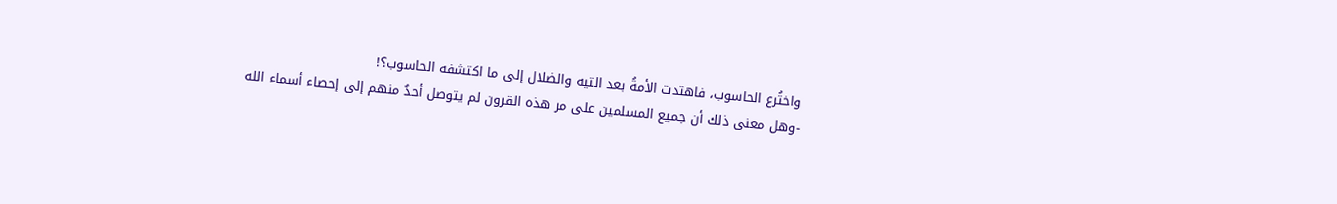واختُرع الحاسوب، فاهتدت الأمةُ بعد التيه والضلال إلى ما اكتشفه الحاسوب؟!
-وهل معنى ذلك أن جميع المسلمين على مر هذه القرون لم يتوصل أحدٌ منهم إلى إحصاء أسماء الله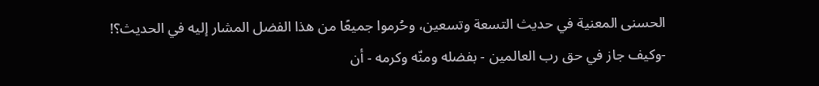الحسنى المعنية في حديث التسعة وتسعين، وحُرموا جميعًا من هذا الفضل المشار إليه في الحديث؟!
-وكيف جاز في حق رب العالمين - بفضله ومنّه وكرمه - أن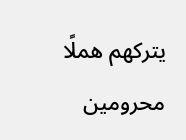يتركهم هملًا محرومين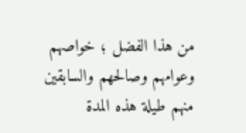من هذا الفضل ؛ خواصهم وعوامهم وصالحهم والسابقين منهم طيلة هذه المدة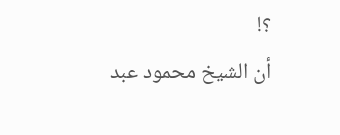؟!
أن الشيخ محمود عبد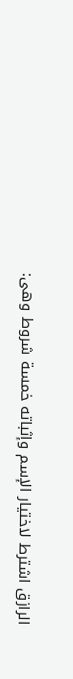الرازق اشترط لاختيار الإسم وإثباته خمسة شروط وهى: